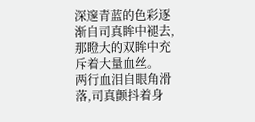深邃青蓝的色彩逐渐自司真眸中褪去,那瞪大的双眸中充斥着大量血丝。
两行血泪自眼角滑落,司真颤抖着身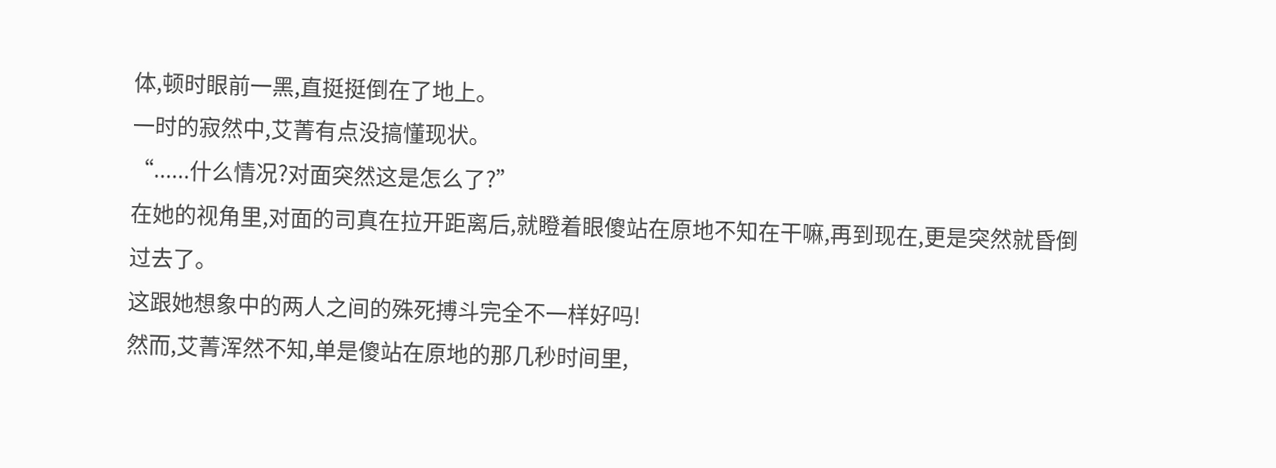体,顿时眼前一黑,直挺挺倒在了地上。
一时的寂然中,艾菁有点没搞懂现状。
“......什么情况?对面突然这是怎么了?”
在她的视角里,对面的司真在拉开距离后,就瞪着眼傻站在原地不知在干嘛,再到现在,更是突然就昏倒过去了。
这跟她想象中的两人之间的殊死搏斗完全不一样好吗!
然而,艾菁浑然不知,单是傻站在原地的那几秒时间里,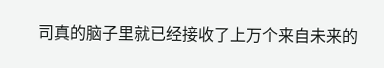司真的脑子里就已经接收了上万个来自未来的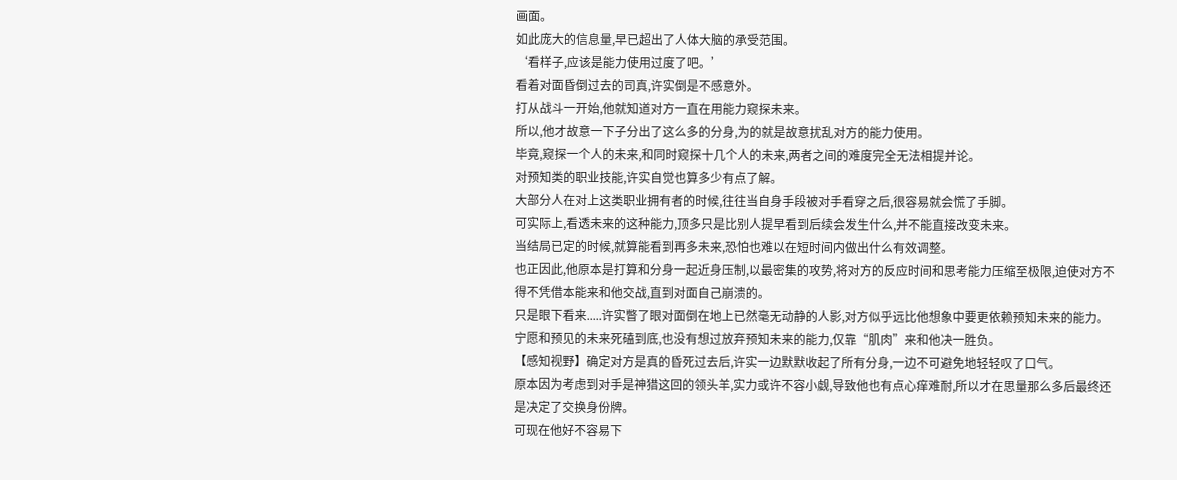画面。
如此庞大的信息量,早已超出了人体大脑的承受范围。
‘看样子,应该是能力使用过度了吧。’
看着对面昏倒过去的司真,许实倒是不感意外。
打从战斗一开始,他就知道对方一直在用能力窥探未来。
所以,他才故意一下子分出了这么多的分身,为的就是故意扰乱对方的能力使用。
毕竟,窥探一个人的未来,和同时窥探十几个人的未来,两者之间的难度完全无法相提并论。
对预知类的职业技能,许实自觉也算多少有点了解。
大部分人在对上这类职业拥有者的时候,往往当自身手段被对手看穿之后,很容易就会慌了手脚。
可实际上,看透未来的这种能力,顶多只是比别人提早看到后续会发生什么,并不能直接改变未来。
当结局已定的时候,就算能看到再多未来,恐怕也难以在短时间内做出什么有效调整。
也正因此,他原本是打算和分身一起近身压制,以最密集的攻势,将对方的反应时间和思考能力压缩至极限,迫使对方不得不凭借本能来和他交战,直到对面自己崩溃的。
只是眼下看来.....许实瞥了眼对面倒在地上已然毫无动静的人影,对方似乎远比他想象中要更依赖预知未来的能力。
宁愿和预见的未来死磕到底,也没有想过放弃预知未来的能力,仅靠“肌肉”来和他决一胜负。
【感知视野】确定对方是真的昏死过去后,许实一边默默收起了所有分身,一边不可避免地轻轻叹了口气。
原本因为考虑到对手是神猎这回的领头羊,实力或许不容小觑,导致他也有点心痒难耐,所以才在思量那么多后最终还是决定了交换身份牌。
可现在他好不容易下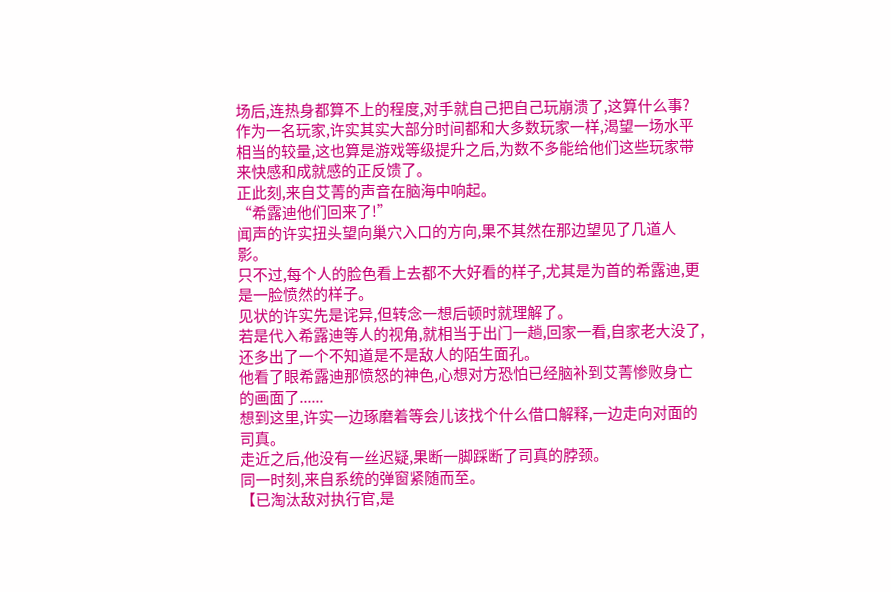场后,连热身都算不上的程度,对手就自己把自己玩崩溃了,这算什么事?
作为一名玩家,许实其实大部分时间都和大多数玩家一样,渴望一场水平相当的较量,这也算是游戏等级提升之后,为数不多能给他们这些玩家带来快感和成就感的正反馈了。
正此刻,来自艾菁的声音在脑海中响起。
“希露迪他们回来了!”
闻声的许实扭头望向巢穴入口的方向,果不其然在那边望见了几道人影。
只不过,每个人的脸色看上去都不大好看的样子,尤其是为首的希露迪,更是一脸愤然的样子。
见状的许实先是诧异,但转念一想后顿时就理解了。
若是代入希露迪等人的视角,就相当于出门一趟,回家一看,自家老大没了,还多出了一个不知道是不是敌人的陌生面孔。
他看了眼希露迪那愤怒的神色,心想对方恐怕已经脑补到艾菁惨败身亡的画面了......
想到这里,许实一边琢磨着等会儿该找个什么借口解释,一边走向对面的司真。
走近之后,他没有一丝迟疑,果断一脚踩断了司真的脖颈。
同一时刻,来自系统的弹窗紧随而至。
【已淘汰敌对执行官,是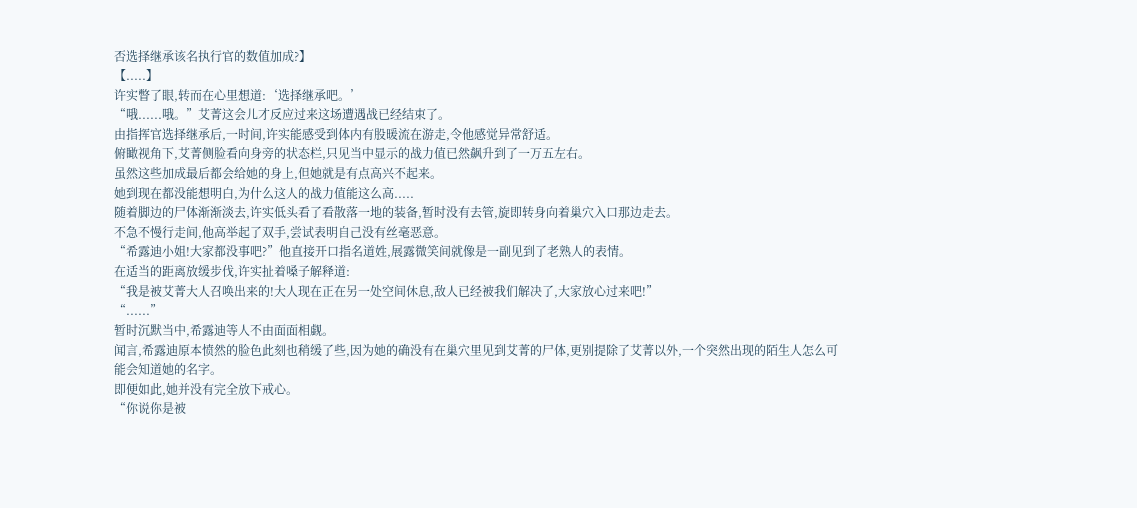否选择继承该名执行官的数值加成?】
【.....】
许实瞥了眼,转而在心里想道:‘选择继承吧。’
“哦......哦。”艾菁这会儿才反应过来这场遭遇战已经结束了。
由指挥官选择继承后,一时间,许实能感受到体内有股暖流在游走,令他感觉异常舒适。
俯瞰视角下,艾菁侧脸看向身旁的状态栏,只见当中显示的战力值已然飙升到了一万五左右。
虽然这些加成最后都会给她的身上,但她就是有点高兴不起来。
她到现在都没能想明白,为什么这人的战力值能这么高.....
随着脚边的尸体渐渐淡去,许实低头看了看散落一地的装备,暂时没有去管,旋即转身向着巢穴入口那边走去。
不急不慢行走间,他高举起了双手,尝试表明自己没有丝毫恶意。
“希露迪小姐!大家都没事吧?”他直接开口指名道姓,展露微笑间就像是一副见到了老熟人的表情。
在适当的距离放缓步伐,许实扯着嗓子解释道:
“我是被艾菁大人召唤出来的!大人现在正在另一处空间休息,敌人已经被我们解决了,大家放心过来吧!”
“......”
暂时沉默当中,希露迪等人不由面面相觑。
闻言,希露迪原本愤然的脸色此刻也稍缓了些,因为她的确没有在巢穴里见到艾菁的尸体,更别提除了艾菁以外,一个突然出现的陌生人怎么可能会知道她的名字。
即便如此,她并没有完全放下戒心。
“你说你是被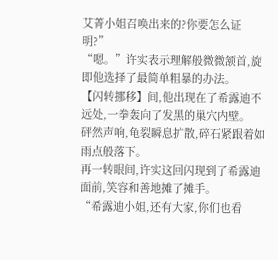艾菁小姐召唤出来的?你要怎么证明?”
“嗯。”许实表示理解般微微颔首,旋即他选择了最简单粗暴的办法。
【闪转挪移】间,他出现在了希露迪不远处,一拳轰向了发黑的巢穴内壁。
砰然声响,龟裂瞬息扩散,碎石紧跟着如雨点般落下。
再一转眼间,许实这回闪现到了希露迪面前,笑容和善地摊了摊手。
“希露迪小姐,还有大家,你们也看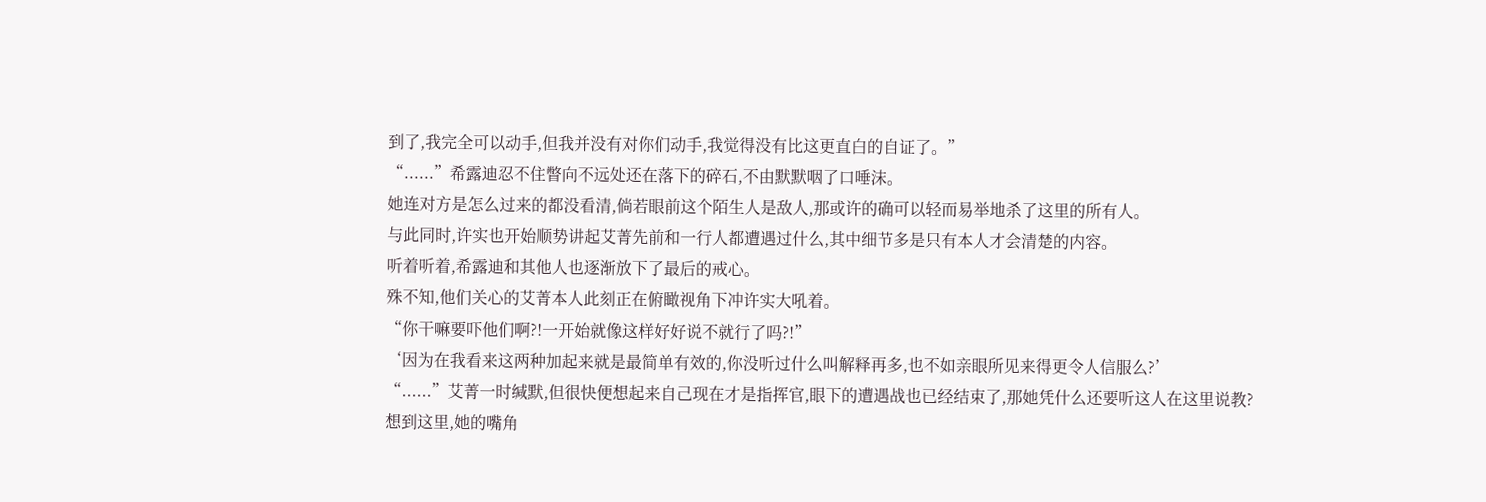到了,我完全可以动手,但我并没有对你们动手,我觉得没有比这更直白的自证了。”
“......”希露迪忍不住瞥向不远处还在落下的碎石,不由默默咽了口唾沫。
她连对方是怎么过来的都没看清,倘若眼前这个陌生人是敌人,那或许的确可以轻而易举地杀了这里的所有人。
与此同时,许实也开始顺势讲起艾菁先前和一行人都遭遇过什么,其中细节多是只有本人才会清楚的内容。
听着听着,希露迪和其他人也逐渐放下了最后的戒心。
殊不知,他们关心的艾菁本人此刻正在俯瞰视角下冲许实大吼着。
“你干嘛要吓他们啊?!一开始就像这样好好说不就行了吗?!”
‘因为在我看来这两种加起来就是最简单有效的,你没听过什么叫解释再多,也不如亲眼所见来得更令人信服么?’
“......”艾菁一时缄默,但很快便想起来自己现在才是指挥官,眼下的遭遇战也已经结束了,那她凭什么还要听这人在这里说教?
想到这里,她的嘴角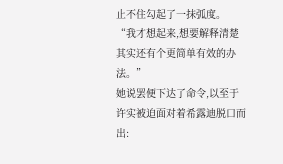止不住勾起了一抹弧度。
“我才想起来,想要解释清楚其实还有个更简单有效的办法。”
她说罢便下达了命令,以至于许实被迫面对着希露迪脱口而出: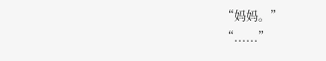“妈妈。”
“......”